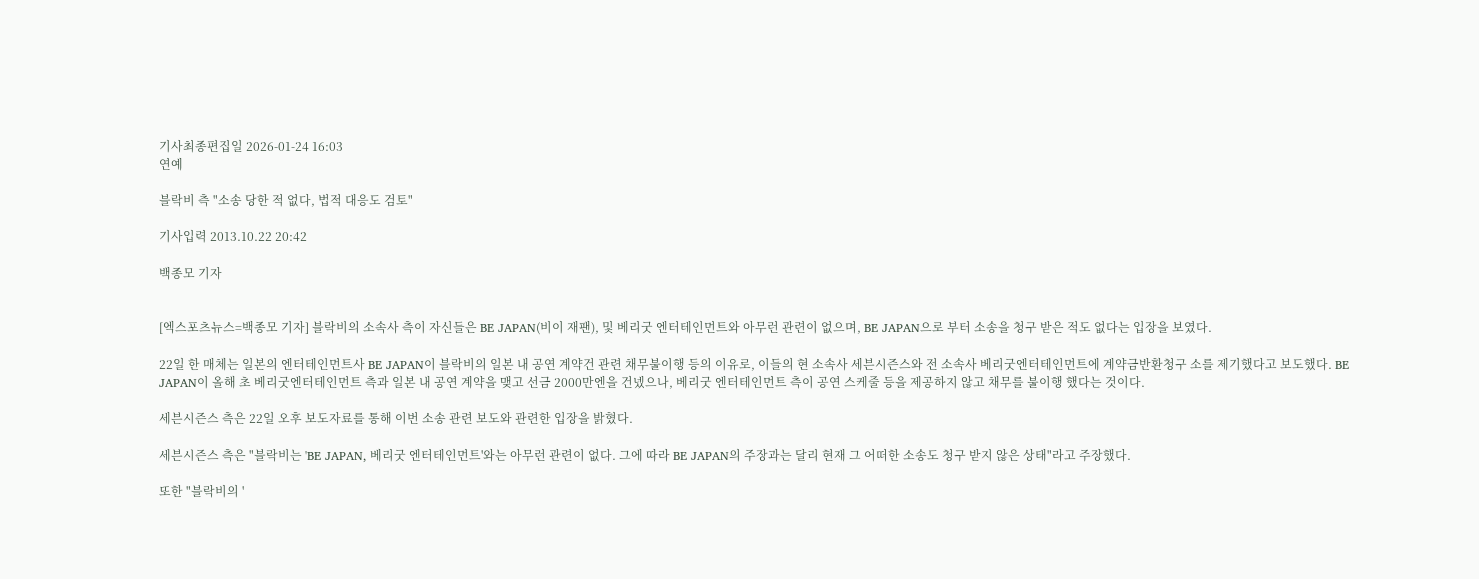기사최종편집일 2026-01-24 16:03
연예

블락비 측 "소송 당한 적 없다, 법적 대응도 검토"

기사입력 2013.10.22 20:42

백종모 기자


[엑스포츠뉴스=백종모 기자] 블락비의 소속사 측이 자신들은 BE JAPAN(비이 재팬), 및 베리굿 엔터테인먼트와 아무런 관련이 없으며, BE JAPAN으로 부터 소송을 청구 받은 적도 없다는 입장을 보였다.

22일 한 매체는 일본의 엔터테인먼트사 BE JAPAN이 블락비의 일본 내 공연 계약건 관련 채무불이행 등의 이유로, 이들의 현 소속사 세븐시즌스와 전 소속사 베리굿엔터테인먼트에 계약금반환청구 소를 제기했다고 보도했다. BE JAPAN이 올해 초 베리굿엔터테인먼트 측과 일본 내 공연 계약을 맺고 선금 2000만엔을 건넸으나, 베리굿 엔터테인먼트 측이 공연 스케줄 등을 제공하지 않고 채무를 불이행 했다는 것이다.

세븐시즌스 측은 22일 오후 보도자료를 통해 이번 소송 관련 보도와 관련한 입장을 밝혔다.

세븐시즌스 측은 "블락비는 'BE JAPAN, 베리굿 엔터테인먼트'와는 아무런 관련이 없다. 그에 따라 BE JAPAN의 주장과는 달리 현재 그 어떠한 소송도 청구 받지 않은 상태"라고 주장했다.

또한 "블락비의 '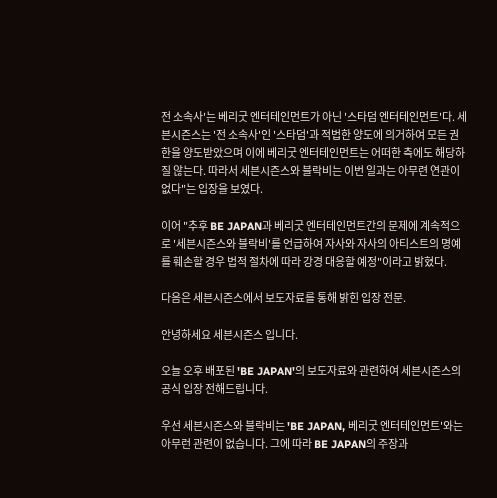전 소속사'는 베리굿 엔터테인먼트가 아닌 '스타덤 엔터테인먼트'다. 세븐시즌스는 '전 소속사'인 '스타덤'과 적법한 양도에 의거하여 모든 권한을 양도받았으며 이에 베리굿 엔터테인먼트는 어떠한 측에도 해당하질 않는다. 따라서 세븐시즌스와 블락비는 이번 일과는 아무련 연관이 없다"는 입장을 보였다.

이어 "추후 BE JAPAN과 베리굿 엔터테인먼트간의 문제에 계속적으로 '세븐시즌스와 블락비'를 언급하여 자사와 자사의 아티스트의 명예를 훼손할 경우 법적 절차에 따라 강경 대응할 예정"이라고 밝혔다.

다음은 세븐시즌스에서 보도자료를 통해 밝힌 입장 전문.

안녕하세요 세븐시즌스 입니다.

오늘 오후 배포된 'BE JAPAN'의 보도자료와 관련하여 세븐시즌스의 공식 입장 전해드립니다.

우선 세븐시즌스와 블락비는 'BE JAPAN, 베리굿 엔터테인먼트'와는 아무런 관련이 없습니다. 그에 따라 BE JAPAN의 주장과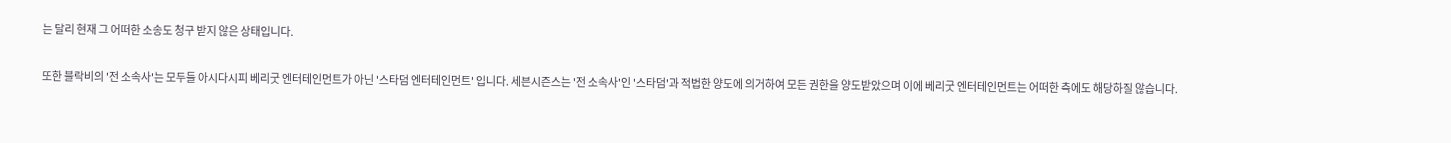는 달리 현재 그 어떠한 소송도 청구 받지 않은 상태입니다.

또한 블락비의 '전 소속사'는 모두들 아시다시피 베리굿 엔터테인먼트가 아닌 '스타덤 엔터테인먼트' 입니다. 세븐시즌스는 '전 소속사'인 '스타덤'과 적법한 양도에 의거하여 모든 권한을 양도받았으며 이에 베리굿 엔터테인먼트는 어떠한 측에도 해당하질 않습니다.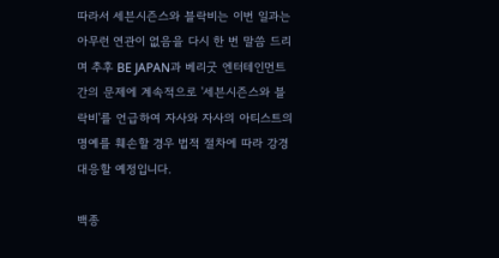따라서 세븐시즌스와 블락비는 이번 일과는 아무런 연관이 없음을 다시 한 번 말씀 드리며 추후 BE JAPAN과 베리굿 엔터테인먼트간의 문제에 계속적으로 '세븐시즌스와 블락비'를 언급하여 자사와 자사의 아티스트의 명예를 훼손할 경우 법적 절차에 따라 강경 대응할 예정입니다.

백종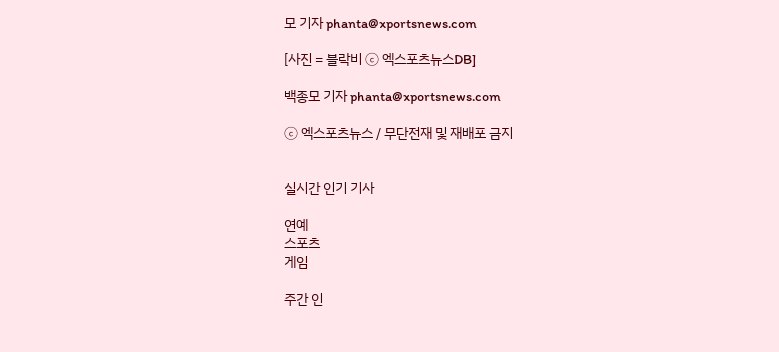모 기자 phanta@xportsnews.com

[사진 = 블락비 ⓒ 엑스포츠뉴스DB]

백종모 기자 phanta@xportsnews.com

ⓒ 엑스포츠뉴스 / 무단전재 및 재배포 금지


실시간 인기 기사

연예
스포츠
게임

주간 인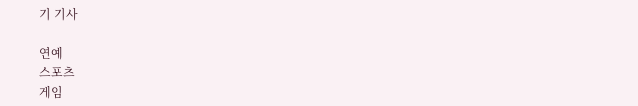기 기사

연예
스포츠
게임